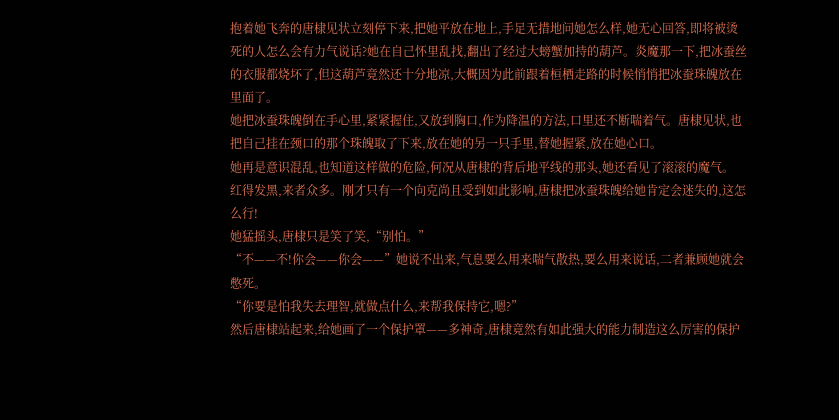抱着她飞奔的唐棣见状立刻停下来,把她平放在地上,手足无措地问她怎么样,她无心回答,即将被烫死的人怎么会有力气说话?她在自己怀里乱找,翻出了经过大螃蟹加持的葫芦。炎魔那一下,把冰蚕丝的衣服都烧坏了,但这葫芦竟然还十分地凉,大概因为此前跟着桓栖走路的时候悄悄把冰蚕珠魄放在里面了。
她把冰蚕珠魄倒在手心里,紧紧握住,又放到胸口,作为降温的方法,口里还不断喘着气。唐棣见状,也把自己挂在颈口的那个珠魄取了下来,放在她的另一只手里,替她握紧,放在她心口。
她再是意识混乱,也知道这样做的危险,何况从唐棣的背后地平线的那头,她还看见了滚滚的魔气。
红得发黑,来者众多。刚才只有一个向克尚且受到如此影响,唐棣把冰蚕珠魄给她肯定会迷失的,这怎么行!
她猛摇头,唐棣只是笑了笑,“别怕。”
“不——不!你会——你会——”她说不出来,气息要么用来喘气散热,要么用来说话,二者兼顾她就会憋死。
“你要是怕我失去理智,就做点什么,来帮我保持它,嗯?”
然后唐棣站起来,给她画了一个保护罩——多神奇,唐棣竟然有如此强大的能力制造这么厉害的保护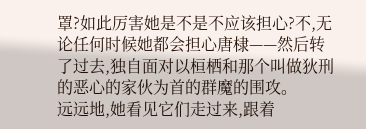罩?如此厉害她是不是不应该担心?不,无论任何时候她都会担心唐棣——然后转了过去,独自面对以桓栖和那个叫做狄刑的恶心的家伙为首的群魔的围攻。
远远地,她看见它们走过来,跟着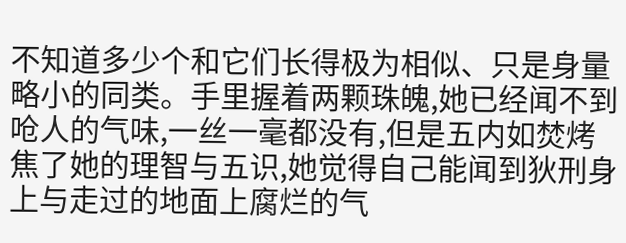不知道多少个和它们长得极为相似、只是身量略小的同类。手里握着两颗珠魄,她已经闻不到呛人的气味,一丝一毫都没有,但是五内如焚烤焦了她的理智与五识,她觉得自己能闻到狄刑身上与走过的地面上腐烂的气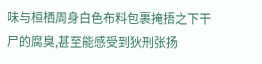味与桓栖周身白色布料包裹掩捂之下干尸的腐臭,甚至能感受到狄刑张扬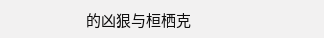的凶狠与桓栖克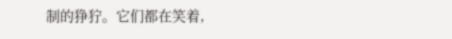制的狰狞。它们都在笑着,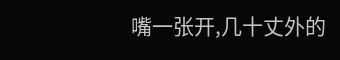嘴一张开,几十丈外的